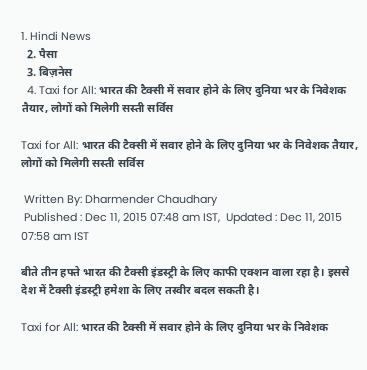1. Hindi News
  2. पैसा
  3. बिज़नेस
  4. Taxi for All: भारत की टैक्सी में सवार होने के लिए दुनिया भर के निवेशक तैयार, लोगों को मिलेगी सस्ती सर्विस

Taxi for All: भारत की टैक्सी में सवार होने के लिए दुनिया भर के निवेशक तैयार, लोगों को मिलेगी सस्ती सर्विस

 Written By: Dharmender Chaudhary
 Published : Dec 11, 2015 07:48 am IST,  Updated : Dec 11, 2015 07:58 am IST

बीते तीन हफ्ते भारत की टैक्सी इंडस्ट्री के लिए काफी एक्शन वाला रहा है। इससे देश में टैक्सी इंडस्ट्री हमेशा के लिए तस्वीर बदल सकती है।

Taxi for All: भारत की टैक्सी में सवार होने के लिए दुनिया भर के निवेशक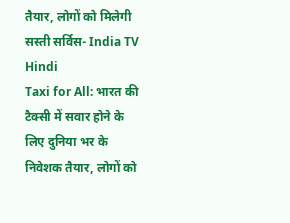तैयार, लोगों को मिलेगी सस्ती सर्विस- India TV Hindi
Taxi for All: भारत की टैक्सी में सवार होने के लिए दुनिया भर के निवेशक तैयार, लोगों को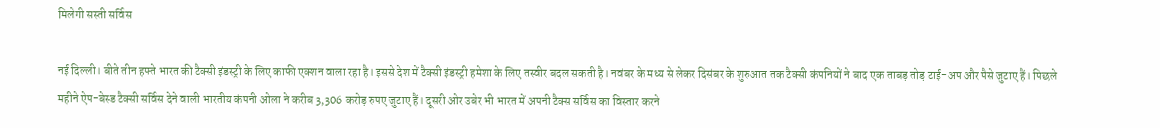मिलेगी सस्ती सर्विस

नई दिल्ली। बीते तीन हफ्ते भारत की टैक्सी इंडस्ट्री के लिए काफी एक्शन वाला रहा है। इससे देश में टैक्सी इंडस्ट्री हमेशा के लिए तस्वीर बदल सकती है। नवंबर के मध्य से लेकर दिसंबर के शुरुआत तक टैक्सी कंपनियों ने बाद एक ताबड़ तोड़ टाई-अप और पैसे जुटाए हैं। पिछले महीने ऐप-बेस्ड टैक्सी सर्विस देने वाली भारतीय कंपनी ओला ने करीब 3,306 करोड़ रुपए जुटाए हैं। दूसरी ओर उबेर भी भारत में अपनी टैक्स सर्विस का विस्तार करने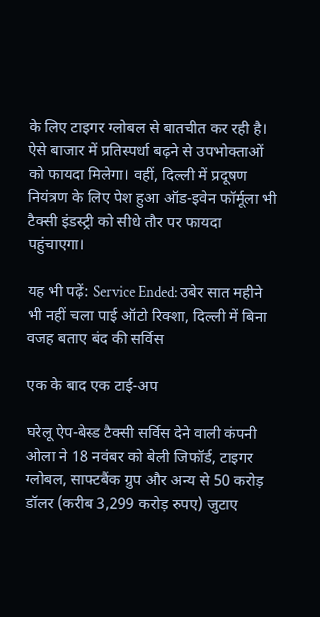के लिए टाइगर ग्लोबल से बातचीत कर रही है। ऐसे बाजार में प्रतिस्पर्धा बढ़ने से उपभोक्ताओं को फायदा मिलेगा। वहीं, दिल्ली में प्रदूषण नियंत्रण के लिए पेश हुआ ऑड-इवेन फॉर्मूला भी टैक्सी इंडस्ट्री को सीधे तौर पर फायदा पहुंचाएगा।

यह भी पढ़ें: Service Ended: उबेर सात महीने भी नहीं चला पाई ऑटो रिक्शा, दिल्ली में बिना वजह बताए बंद की सर्विस

एक के बाद एक टाई-अप

घरेलू ऐप-बेस्ड टैक्सी सर्विस देने वाली कंपनी ओला ने 18 नवंबर को बेली जिफॉर्ड, टाइगर ग्लोबल, साफ्टबैंक ग्रुप और अन्य से 50 करोड़ डॉलर (करीब 3,299 करोड़ रुपए) जुटाए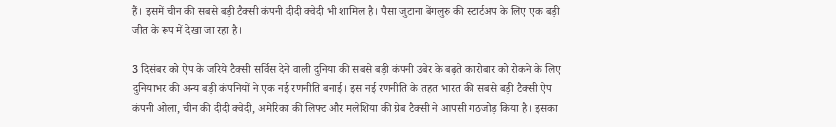हैं। इसमें चीन की सबसे बड़ी टैक्सी कंपनी दीदी क्‍वेदी भी शामिल है। पैसा जुटाना बेंगलुरु की स्टार्टअप के लिए एक बड़ी जीत के रूप में देखा जा रहा है।

3 दिसंबर को ऐप के जरिये टैक्‍सी सर्विस देने वाली दुनिया की सबसे बड़ी कंपनी उबेर के बढ़ते कारोबार को रोकने के लिए दुनियाभर की अन्‍य बड़ी कंपनियों ने एक नई रणनीति बनाई। इस नई रणनीति के तहत भारत की सबसे बड़ी टैक्‍सी ऐप कंपनी ओला, चीन की दीदी क्‍वेदी, अमेरिका की लिफ्ट और मलेशिया की ग्रेब टैक्‍सी ने आपसी गठजोड़ किया है। इसका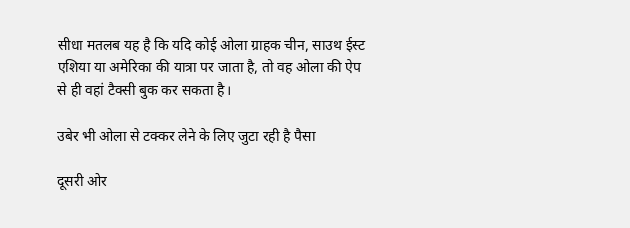सीधा मतलब यह है कि यदि कोई ओला ग्राहक चीन, साउथ ईस्‍ट एशिया या अमेरिका की यात्रा पर जाता है, तो वह ओला की ऐप से ही वहां टैक्‍सी बुक कर सकता है।

उबेर भी ओला से टक्कर लेने के लिए जुटा रही है पैसा

दूसरी ओर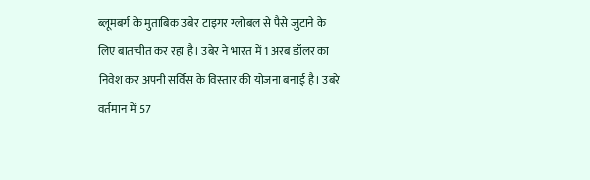ब्लूमबर्ग के मुताबिक उबेर टाइगर ग्लोबल से पैसे जुटाने के लिए बातचीत कर रहा है। उबेर ने भारत में 1 अरब डॉलर का निवेश कर अपनी सर्विस के विस्‍तार की योजना बनाई है। उबरे वर्तमान में 57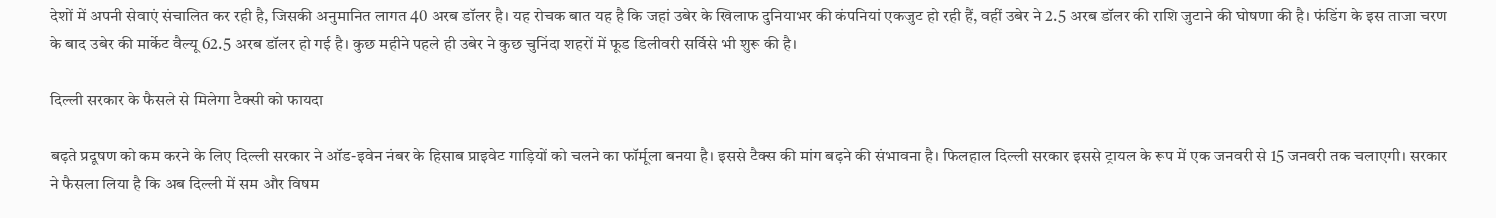देशों में अपनी सेवाएं संचालित कर रही है, जिसकी अनुमानित लागत 40 अरब डॉलर है। यह रोचक बात यह है कि जहां उबेर के खिलाफ दुनियाभर की कंपनियां एकजुट हो रही हैं, वहीं उबेर ने 2.5 अरब डॉलर की राशि जुटाने की घोषणा की है। फंडिंग के इस ताजा चरण के बाद उबेर की मार्केट वैल्‍यू 62.5 अरब डॉलर हो गई है। कुछ महीने पहले ही उबेर ने कुछ चुनिंदा शहरों में फूड डिलीवरी सर्विसे भी शुरू की है।

दिल्ली सरकार के फैसले से मिलेगा टैक्सी को फायदा

बढ़ते प्रदूषण को कम करने के लिए दिल्ली सरकार ने ऑड-इवेन नंबर के हिसाब प्राइवेट गाड़ियों को चलने का फॉर्मूला बनया है। इससे टैक्स की मांग बढ़ने की संभावना है। फिलहाल दिल्ली सरकार इससे ट्रायल के रूप में एक जनवरी से 15 जनवरी तक चलाएगी। सरकार ने फैसला लिया है कि अब दिल्ली में सम और विषम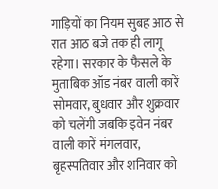गाड़ियों का नियम सुबह आठ से रात आठ बजे तक ही लागू रहेगा। सरकार के फैसले के मुताबिक ऑड नंबर वाली कारें सोमवार, बुधवार और शुक्रवार को चलेंगी जबकि इवेन नंबर वाली कारें मंगलवार, बृहस्पतिवार और शनिवार को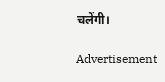चलेंगी।

Advertisement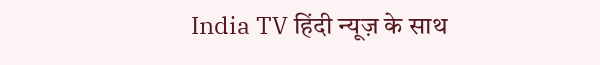India TV हिंदी न्यूज़ के साथ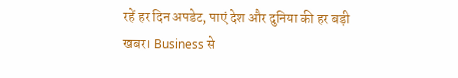रहें हर दिन अपडेट, पाएं देश और दुनिया की हर बड़ी खबर। Business से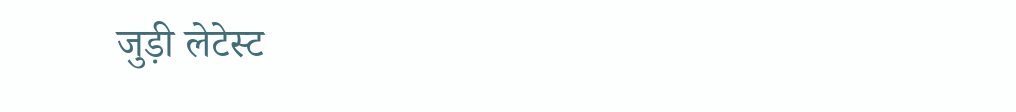जुड़ी लेटेस्ट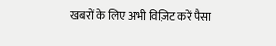खबरों के लिए अभी विज़िट करें पैसा